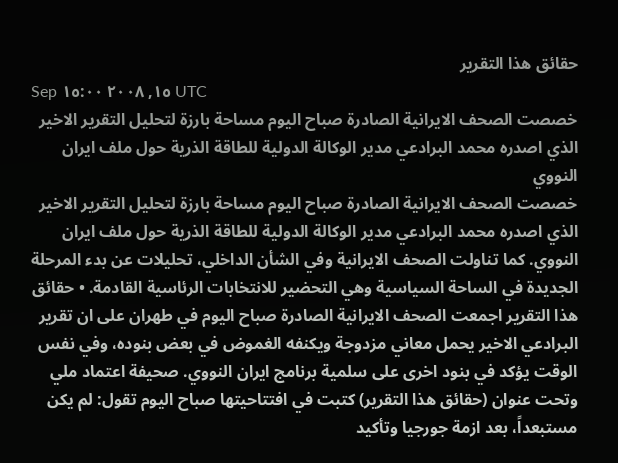حقائق هذا التقرير
Sep ١٥, ٢٠٠٨ ١٥:٠٠ UTC
خصصت الصحف الايرانية الصادرة صباح اليوم مساحة بارزة لتحليل التقرير الاخير الذي اصدره محمد البرادعي مدير الوكالة الدولية للطاقة الذرية حول ملف ايران النووي
خصصت الصحف الايرانية الصادرة صباح اليوم مساحة بارزة لتحليل التقرير الاخير الذي اصدره محمد البرادعي مدير الوكالة الدولية للطاقة الذرية حول ملف ايران النووي. كما تناولت الصحف الايرانية وفي الشأن الداخلي، تحليلات عن بدء المرحلة الجديدة في الساحة السياسية وهي التحضير للانتخابات الرئاسية القادمة. • حقائق هذا التقرير اجمعت الصحف الايرانية الصادرة صباح اليوم في طهران على ان تقرير البرادعي الاخير يحمل معاني مزدوجة ويكنفه الغموض في بعض بنوده، وفي نفس الوقت يؤكد في بنود اخرى على سلمية برنامج ايران النووي. صحيفة اعتماد ملي وتحت عنوان (حقائق هذا التقرير) كتبت في افتتاحيتها صباح اليوم تقول: لم يكن مستبعداً، بعد ازمة جورجيا وتأكيد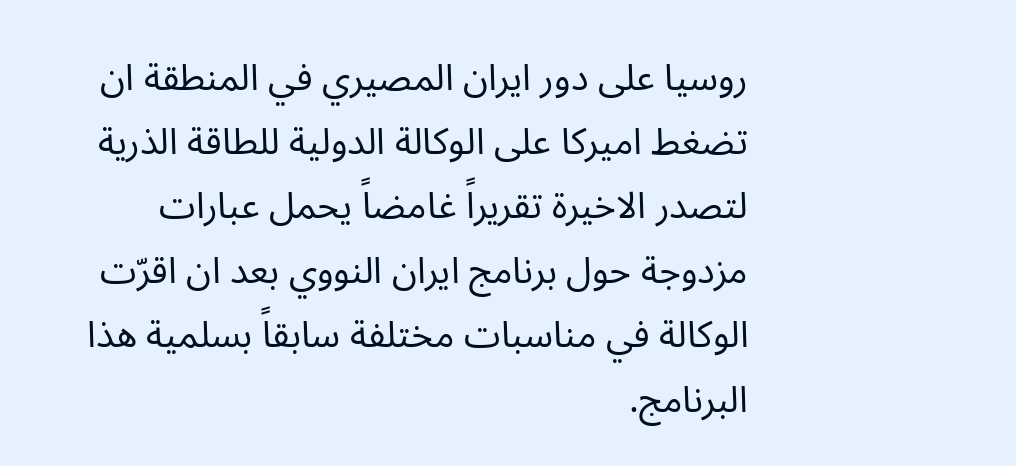روسيا على دور ايران المصيري في المنطقة ان تضغط اميركا على الوكالة الدولية للطاقة الذرية لتصدر الاخيرة تقريراً غامضاً يحمل عبارات مزدوجة حول برنامج ايران النووي بعد ان اقرّت الوكالة في مناسبات مختلفة سابقاً بسلمية هذا البرنامج.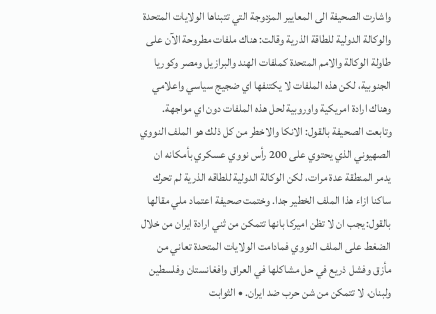واشارت الصحيفة الى المعايير المزدوجة التي تتبناها الولايات المتحدة والوكالة الدولية للطاقة الذرية وقالت: هناك ملفات مطروحة الآن على طاولة الوكالة والامم المتحدة كملفات الهند والبرازيل ومصر وكوريا الجنوبية، لكن هذه الملفات لا يكتنفها اي ضجيج سياسي واعلامي وهناك ارادة امريكية واوروبية لحل هذه الملفات دون اي مواجهة. وتابعت الصحيفة بالقول: الانكا والاخطر من كل ذلك هو الملف النووي الصهيوني الذي يحتوي على 200 رأس نووي عسكري بأمكانه ان يدمر المنطقة عدة مرات، لكن الوكالة الدولية للطاقه الذرية لم تحرك ساكنا ازاء هذا الملف الخطير جدا. وختمت صحيفة اعتماد ملي مقالها بالقول: يجب ان لا تظن اميركا بانها تتمكن من ثني ارادة ايران من خلال الضغط على الملف النووي فمادامت الولايات المتحدة تعاني من مأزق وفشل ذريع في حل مشاكلها في العراق وافغانستان وفلسطين ولبنان، لا تتمكن من شن حرب ضد ايران. • الثوابت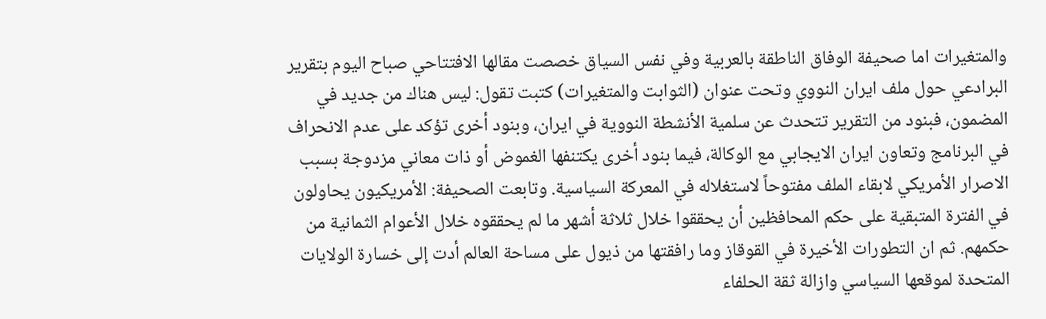والمتغيرات اما صحيفة الوفاق الناطقة بالعربية وفي نفس السياق خصصت مقالها الافتتاحي صباح اليوم بتقرير البرادعي حول ملف ايران النووي وتحت عنوان (الثوابت والمتغيرات) كتبت تقول: ليس هناك من جديد في المضمون، فبنود من التقرير تتحدث عن سلمية الأنشطة النووية في ايران، وبنود أخرى تؤكد على عدم الانحراف في البرنامج وتعاون ايران الايجابي مع الوكالة، فيما بنود أخرى يكتنفها الغموض أو ذات معاني مزدوجة بسبب الاصرار الأمريكي لابقاء الملف مفتوحاً لاستغلاله في المعركة السياسية. وتابعت الصحيفة: الأمريكيون يحاولون في الفترة المتبقية على حكم المحافظين أن يحققوا خلال ثلاثة أشهر ما لم يحققوه خلال الأعوام الثمانية من حكمهم. ثم ان التطورات الأخيرة في القوقاز وما رافقتها من ذيول على مساحة العالم أدت إلى خسارة الولايات المتحدة لموقعها السياسي وازالة ثقة الحلفاء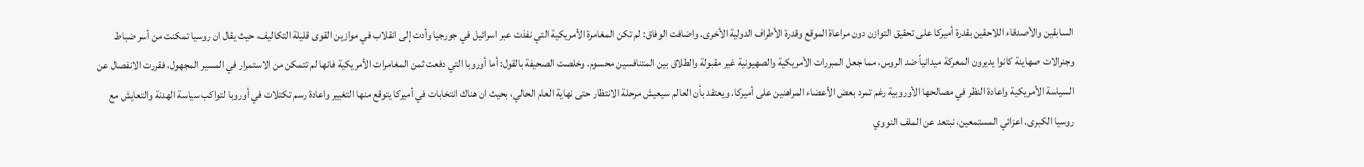السابقين والأصدقاء اللاحقين بقدرة أميركا على تحقيق التوازن دون مراعاة الموقع وقدرة الأطراف الدولية الأخرى. واضافت الوفاق: لم تكن المغامرة الأمريكية التي نفذت عبر اسرائيل في جورجيا وأدت إلى انقلاب في موازين القوى قليلة التكاليف، حيث يقال ان روسيا تمكنت من أسر ضباط وجنرالات صهاينة كانوا يديرون المعركة ميدانياً ضد الروس، مما جعل المبررات الأمريكية والصهيونية غير مقبولة والطلاق بين المتنافسين محسوم. وخلصت الصحيفة بالقول: أما أوروبا التي دفعت ثمن المغامرات الأمريكية فانها لم تتمكن من الاستمرار في المسير المجهول، فقررت الانفصال عن السياسة الأمريكية واعادة النظر في مصالحها الأوروبية رغم تمرد بعض الأعضاء المراهنين على أميركا. ويعتقد بأن العالم سيعيش مرحلة الانتظار حتى نهاية العام الحالي، بحيث ان هناك انتخابات في أميركا يتوقع منها التغيير واعادة رسم تكتلات في أوروبا لتواكب سياسة الهدنة والتعايش مع روسيا الكبرى. اعزائي المستمعين، نبتعد عن الملف النووي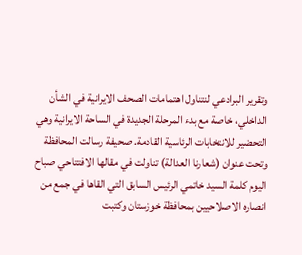وتقرير البرادعي لنتناول اهتمامات الصحف الايرانية في الشأن الداخلي، خاصة مع بدء المرحلة الجديدة في الساحة الايرانية وهي التحضير للانتخابات الرئاسية القادمة. صحيفة رسالت المحافظة وتحت عنوان (شعارنا العدالة) تناولت في مقالها الافتتاحي صباح اليوم كلمة السيد خاتمي الرئيس السابق التي القاها في جمع من انصاره الاصلاحيين بمحافظة خوزستان وكتبت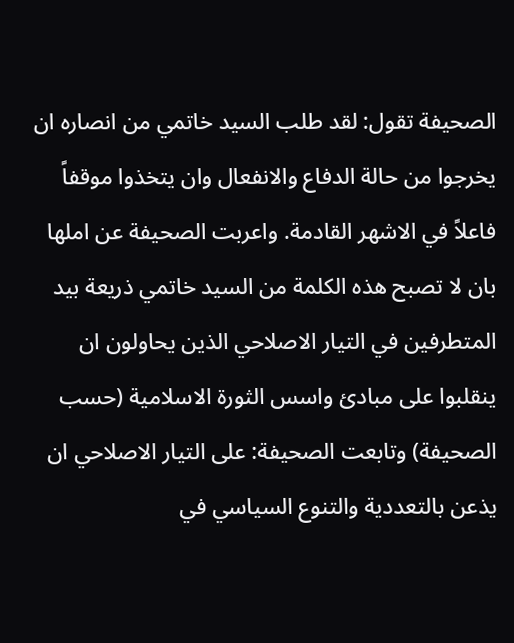الصحيفة تقول: لقد طلب السيد خاتمي من انصاره ان يخرجوا من حالة الدفاع والانفعال وان يتخذوا موقفاً فاعلاً في الاشهر القادمة. واعربت الصحيفة عن املها بان لا تصبح هذه الكلمة من السيد خاتمي ذريعة بيد المتطرفين في التيار الاصلاحي الذين يحاولون ان ينقلبوا على مبادئ واسس الثورة الاسلامية (حسب الصحيفة) وتابعت الصحيفة: على التيار الاصلاحي ان يذعن بالتعددية والتنوع السياسي في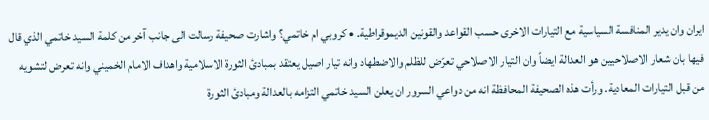ايران وان يدير المنافسة السياسية مع التيارات الاخرى حسب القواعد والقونين الديموقراطية. • كروبي ام خاتمي؟ واشارت صحيفة رسالت الى جانب آخر من كلمة السيد خاتمي الذي قال فيها بان شعار الاصلاحيين هو العدالة ايضاً وان التيار الاصلاحي تعرّض للظلم والاضطهاد وانه تيار اصيل يعتقد بمبادئ الثورة الاسلامية واهداف الامام الخميني وانه تعرض لتشويه من قبل التيارات المعادية. ورأت هذه الصحيفة المحافظة انه من دواعي السرور ان يعلن السيد خاتمي التزامه بالعدالة ومبادئ الثورة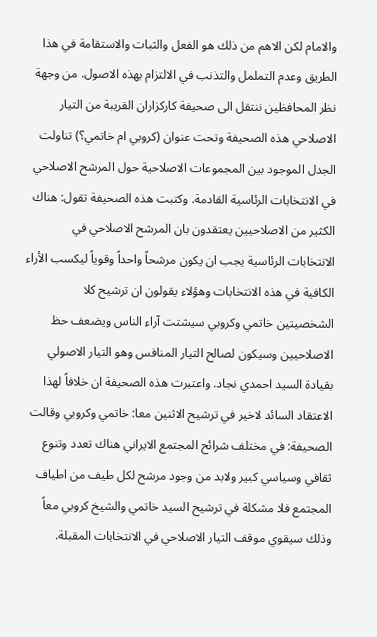والامام لكن الاهم من ذلك هو الفعل والثبات والاستقامة في هذا الطريق وعدم التململ والتذنب في الالتزام بهذه الاصول. من وجهة نظر المحافظين ننتقل الى صحيفة كاركزاران القريبة من التيار الاصلاحي هذه الصحيفة وتحت عنوان (كروبي ام خاتمي؟) تناولت الجدل الموجود بين المجموعات الاصلاحية حول المرشح الاصلاحي في الانتخابات الرئاسية القادمة. وكتبت هذه الصحيفة تقول: هناك الكثير من الاصلاحيين يعتقدون بان المرشح الاصلاحي في الانتخابات الرئاسية يجب ان يكون مرشحاً واحداً وقوياً ليكسب الأراء الكافية في هذه الانتخابات وهؤلاء يقولون ان ترشيح كلا الشخصيتين خاتمي وكروبي سيشتت آراء الناس ويضعف حظ الاصلاحيين وسيكون لصالح التيار المنافس وهو التيار الاصولي بقيادة السيد احمدي نجاد. واعتبرت هذه الصحيفة ان خلافاً لهذا الاعتقاد السائد لاخير في ترشيح الاثنين معا: خاتمي وكروبي وقالت الصحيفة: في مختلف شرائح المجتمع الايراني هناك تعدد وتنوع ثقافي وسياسي كبير ولابد من وجود مرشح لكل طيف من اطياف المجتمع فلا مشكلة في ترشيح السيد خاتمي والشيخ كروبي معاً وذلك سيقوي موقف التيار الاصلاحي في الانتخابات المقبلة.